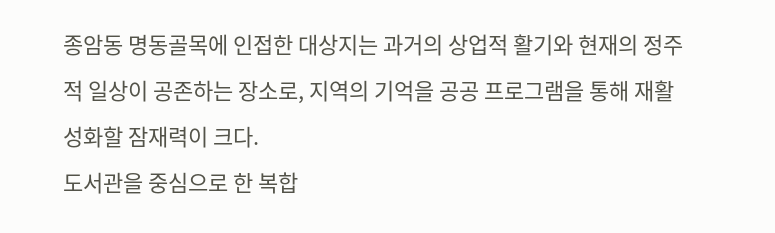종암동 명동골목에 인접한 대상지는 과거의 상업적 활기와 현재의 정주적 일상이 공존하는 장소로, 지역의 기억을 공공 프로그램을 통해 재활성화할 잠재력이 크다.
도서관을 중심으로 한 복합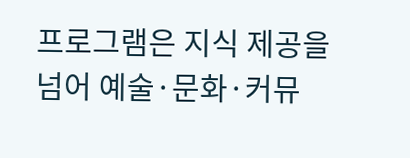프로그램은 지식 제공을 넘어 예술·문화·커뮤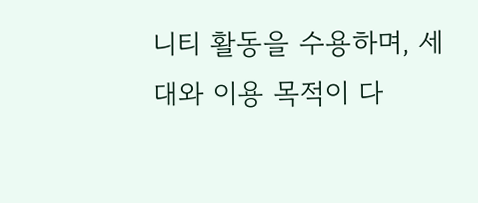니티 활동을 수용하며, 세대와 이용 목적이 다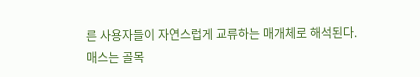른 사용자들이 자연스럽게 교류하는 매개체로 해석된다.
매스는 골목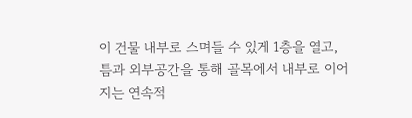이 건물 내부로 스며들 수 있게 1층을 열고, 틈과 외부공간을 통해 골목에서 내부로 이어지는 연속적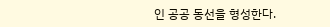인 공공 동선을 형성한다.